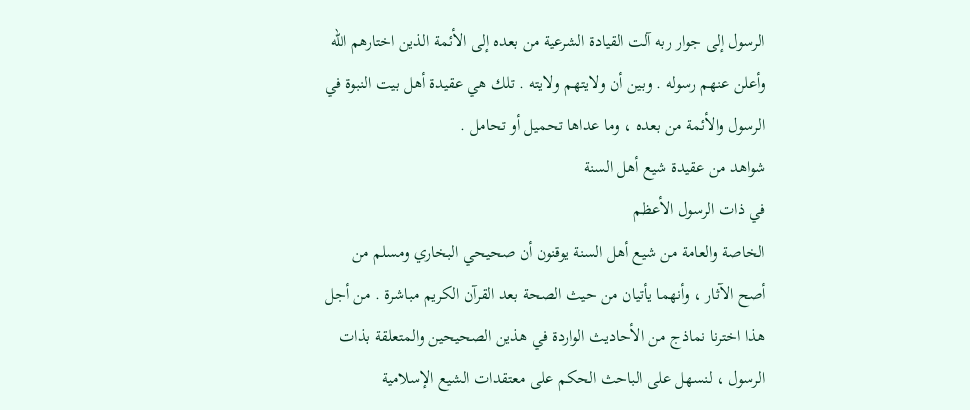الرسول إلى جوار ربه آلت القيادة الشرعية من بعده إلى الأئمة الذين اختارهم الله
وأعلن عنهم رسوله . وبين أن ولايتهم ولايته . تلك هي عقيدة أهل بيت النبوة في
الرسول والأئمة من بعده ، وما عداها تحميل أو تحامل .
شواهد من عقيدة شيع أهل السنة
في ذات الرسول الأعظم
الخاصة والعامة من شيع أهل السنة يوقنون أن صحيحي البخاري ومسلم من
أصح الآثار ، وأنهما يأتيان من حيث الصحة بعد القرآن الكريم مباشرة . من أجل
هذا اخترنا نماذج من الأحاديث الواردة في هذين الصحيحين والمتعلقة بذات
الرسول ، لنسهل على الباحث الحكم على معتقدات الشيع الإسلامية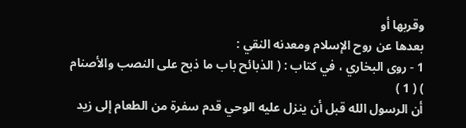وقربها أو
بعدها عن روح الإسلام ومعدنه النقي :
1 - روى البخاري ، في كتاب : ( الذبائح باب ما ذبح على النصب والأصنام ) ( 1 )
أن الرسول الله قبل أن ينزل عليه الوحي قدم سفرة من الطعام إلى زيد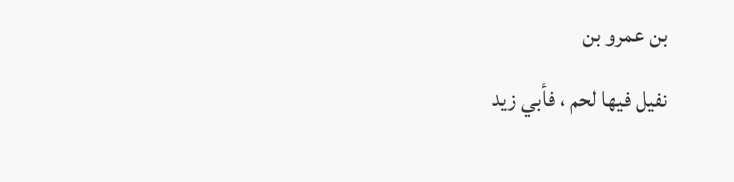بن عمرو بن
نفيل فيها لحم ، فأبي زيد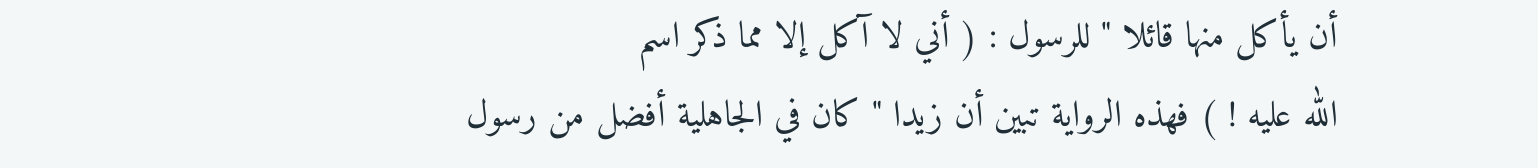أن يأكل منها قائلا " للرسول : ( أني لا آكل إلا مما ذكر اسم
الله عليه ! ) فهذه الرواية تبين أن زيدا " كان في الجاهلية أفضل من رسول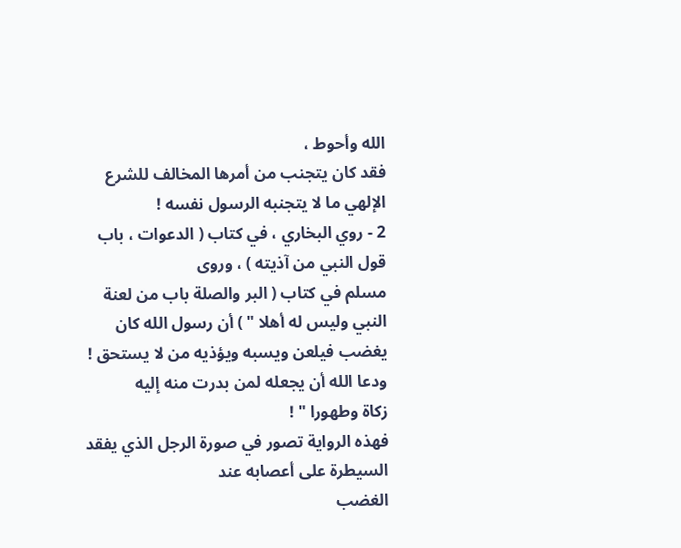الله وأحوط ،
فقد كان يتجنب من أمرها المخالف للشرع الإلهي ما لا يتجنبه الرسول نفسه !
2 - روي البخاري ، في كتاب ( الدعوات ، باب قول النبي من آذيته ) ، وروى
مسلم في كتاب ( البر والصلة باب من لعنة النبي وليس له أهلا " ) أن رسول الله كان
يغضب فيلعن ويسبه ويؤذيه من لا يستحق ! ودعا الله أن يجعله لمن بدرت منه إليه
زكاة وطهورا " !
فهذه الرواية تصور في صورة الرجل الذي يفقد السيطرة على أعصابه عند
الغضب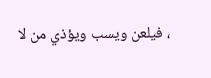، فيلعن ويسب ويؤذي من لا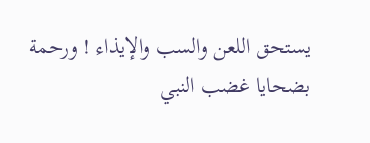يستحق اللعن والسب والإيذاء ! ورحمة
بضحايا غضب النبي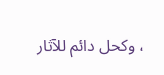، وكحل دائم للآثار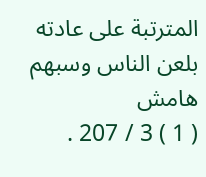المترتبة على عادته بلعن الناس وسبهم
هامش
( 1 ) 3 / 207 .